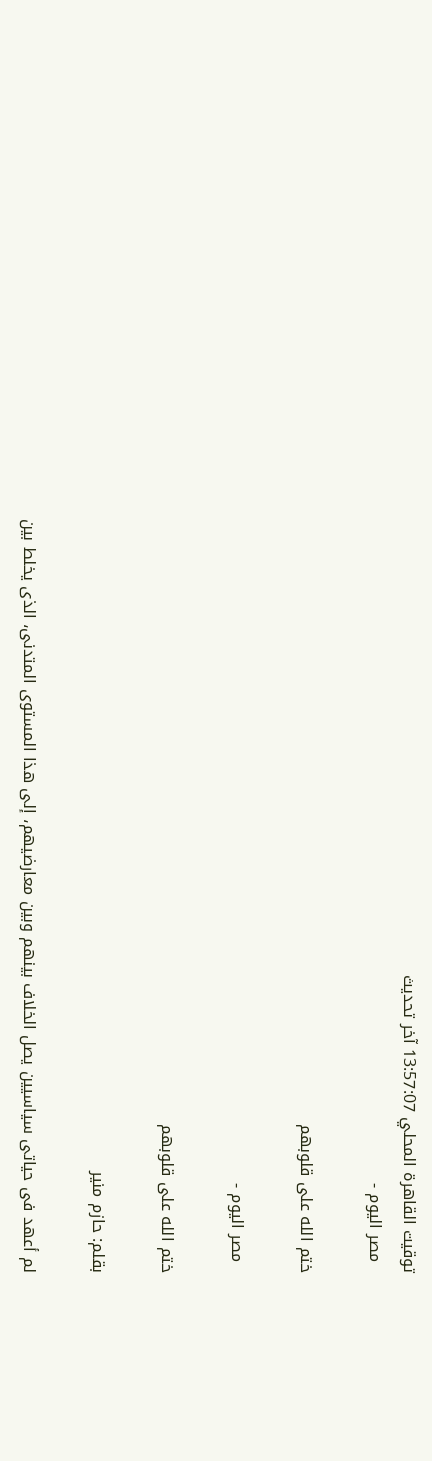توقيت القاهرة المحلي 13:57:07 آخر تحديث
  مصر اليوم -

ختم الله على قلوبهم

  مصر اليوم -

ختم الله على قلوبهم

بقلم: حازم منير

لم أعهد فى حياتى سياسيين يصل الخلاف بينهم وبين معارضيهم، إلى هذا المستوى المتدنى، الذى يخلط بين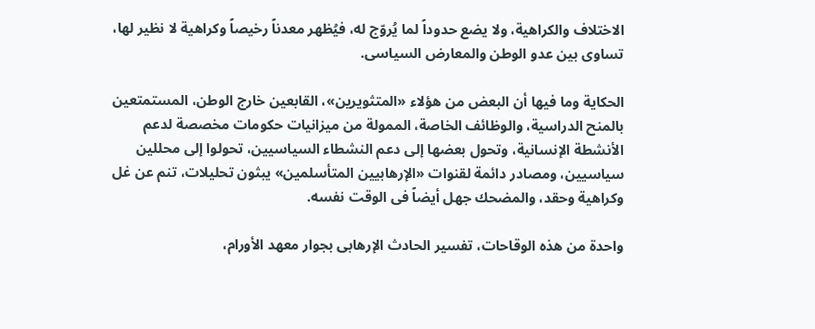الاختلاف والكراهية، ولا يضع حدوداً لما يُروّج له، فيُظهر معدناً رخيصاً وكراهية لا نظير لها، تساوى بين عدو الوطن والمعارض السياسى.

الحكاية وما فيها أن البعض من هؤلاء «المتثويرين»، القابعين خارج الوطن، المستمتعين بالمنح الدراسية، والوظائف الخاصة، الممولة من ميزانيات حكومات مخصصة لدعم الأنشطة الإنسانية، وتحول بعضها إلى دعم النشطاء السياسيين، تحولوا إلى محللين سياسيين، ومصادر دائمة لقنوات «الإرهابيين المتأسلمين» يبثون تحليلات، تنم عن غل وكراهية وحقد، والمضحك جهل أيضاً فى الوقت نفسه.

واحدة من هذه الوقاحات، تفسير الحادث الإرهابى بجوار معهد الأورام،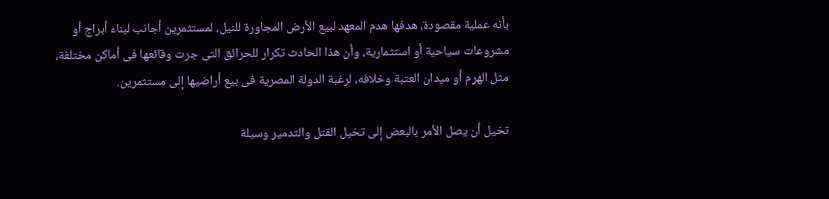بأنه عملية مقصودة، هدفها هدم المعهد لبيع الأرض المجاورة للنيل، لمستثمرين أجانب لبناء أبراج أو مشروعات سياحية أو استثمارية، وأن هذا الحادث تكرار للحرائق التى جرت وقائعها فى أماكن مختلفة، مثل الهرم أو ميدان العتبة وخلافه، لرغبة الدولة المصرية فى بيع أراضيها إلى مستثمرين.

تخيل أن يصل الأمر بالبعض إلى تخيل القتل والتدمير وسيلة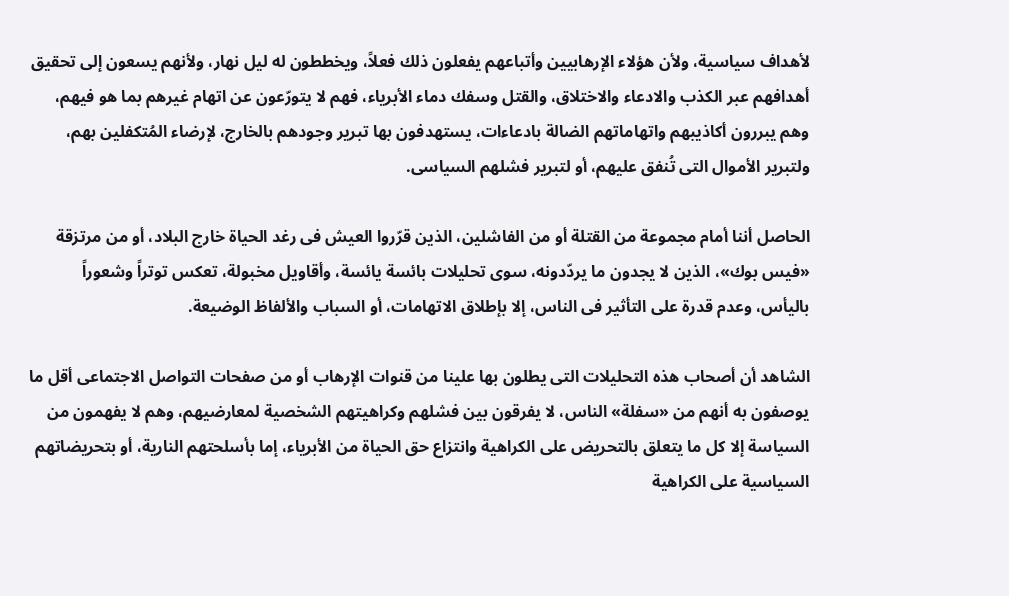لأهداف سياسية، ولأن هؤلاء الإرهابيين وأتباعهم يفعلون ذلك فعلاً، ويخططون له ليل نهار، ولأنهم يسعون إلى تحقيق أهدافهم عبر الكذب والادعاء والاختلاق، والقتل وسفك دماء الأبرياء، فهم لا يتورّعون عن اتهام غيرهم بما هو فيهم، وهم يبررون أكاذيبهم واتهاماتهم الضالة بادعاءات، يستهدفون بها تبرير وجودهم بالخارج، لإرضاء المُتكفلين بهم، ولتبرير الأموال التى تُنفق عليهم، أو لتبرير فشلهم السياسى.

الحاصل أننا أمام مجموعة من القتلة أو من الفاشلين، الذين قرّروا العيش فى رغد الحياة خارج البلاد، أو من مرتزقة «فيس بوك»، الذين لا يجدون ما يردّدونه، سوى تحليلات بائسة يائسة، وأقاويل مخبولة، تعكس توتراً وشعوراً باليأس، وعدم قدرة على التأثير فى الناس، إلا بإطلاق الاتهامات، أو السباب والألفاظ الوضيعة.

الشاهد أن أصحاب هذه التحليلات التى يطلون بها علينا من قنوات الإرهاب أو من صفحات التواصل الاجتماعى أقل ما يوصفون به أنهم من «سفلة» الناس، لا يفرقون بين فشلهم وكراهيتهم الشخصية لمعارضيهم، وهم لا يفهمون من السياسة إلا كل ما يتعلق بالتحريض على الكراهية وانتزاع حق الحياة من الأبرياء، إما بأسلحتهم النارية، أو بتحريضاتهم السياسية على الكراهية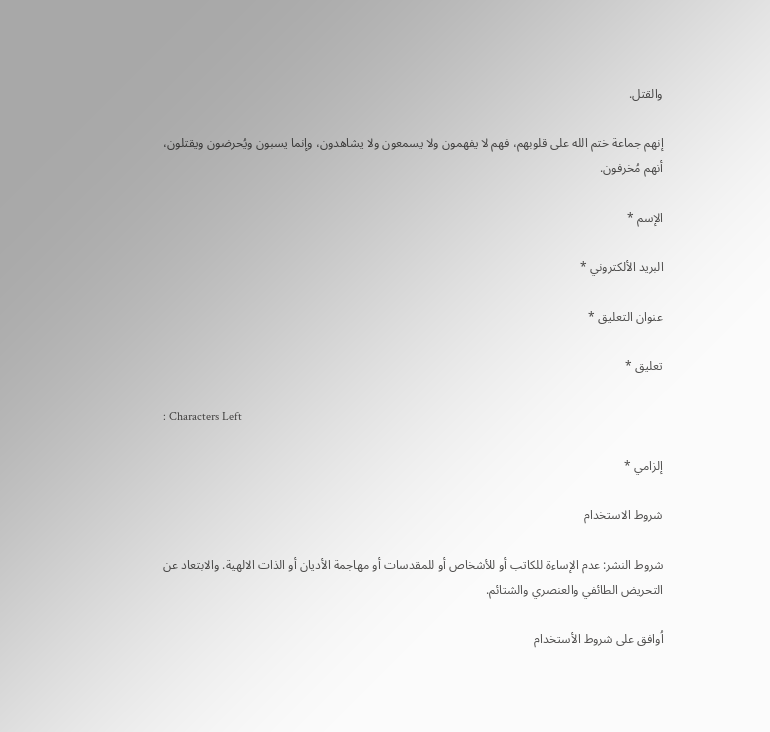والقتل.

إنهم جماعة ختم الله على قلوبهم، فهم لا يفهمون ولا يسمعون ولا يشاهدون، وإنما يسبون ويُحرضون ويقتلون، أنهم مُخرفون.

الإسم *

البريد الألكتروني *

عنوان التعليق *

تعليق *

: Characters Left

إلزامي *

شروط الاستخدام

شروط النشر: عدم الإساءة للكاتب أو للأشخاص أو للمقدسات أو مهاجمة الأديان أو الذات الالهية. والابتعاد عن التحريض الطائفي والعنصري والشتائم.

اُوافق على شروط الأستخدام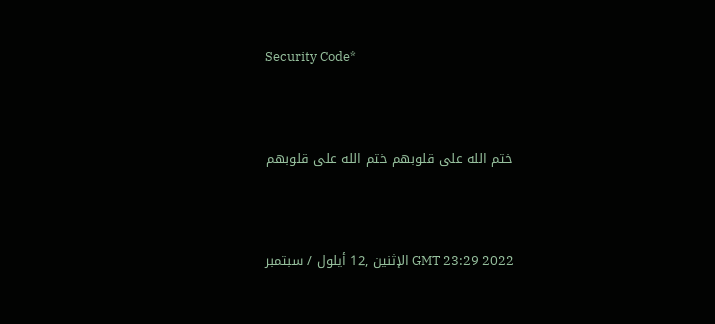Security Code*



ختم الله على قلوبهم ختم الله على قلوبهم



GMT 23:29 2022 الإثنين ,12 أيلول / سبتمبر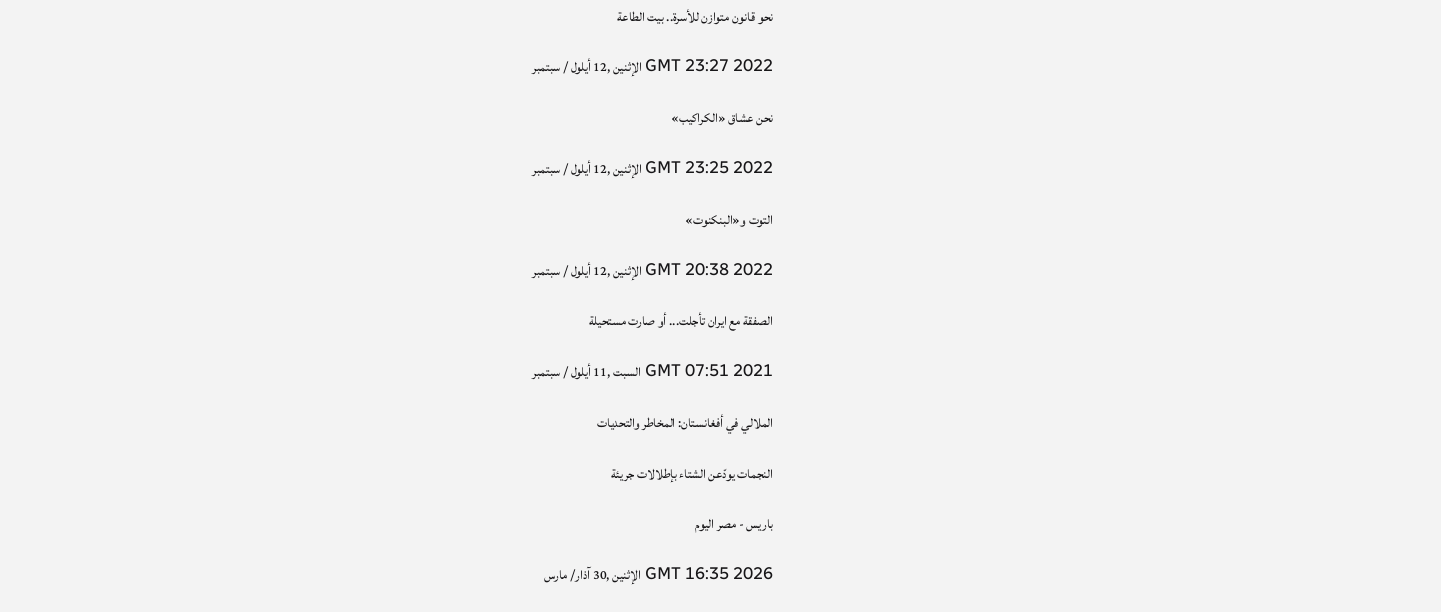نحو قانون متوازن للأسرة.. بيت الطاعة

GMT 23:27 2022 الإثنين ,12 أيلول / سبتمبر

نحن عشاق «الكراكيب»

GMT 23:25 2022 الإثنين ,12 أيلول / سبتمبر

التوت و«البنكنوت»

GMT 20:38 2022 الإثنين ,12 أيلول / سبتمبر

الصفقة مع ايران تأجلت... أو صارت مستحيلة

GMT 07:51 2021 السبت ,11 أيلول / سبتمبر

الملالي في أفغانستان: المخاطر والتحديات

النجمات يودّعن الشتاء بإطلالات جريئة

باريس - مصر اليوم

GMT 16:35 2026 الإثنين ,30 آذار/ مارس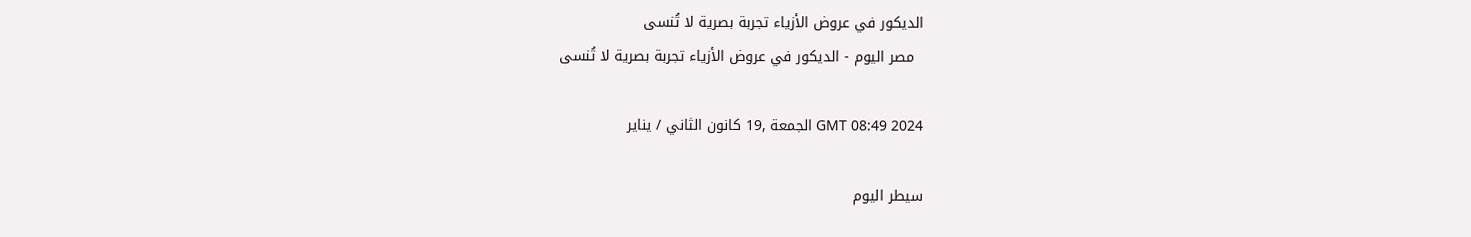الديكور في عروض الأزياء تجربة بصرية لا تُنسى
  مصر اليوم - الديكور في عروض الأزياء تجربة بصرية لا تُنسى

GMT 08:49 2024 الجمعة ,19 كانون الثاني / يناير

سيطر اليوم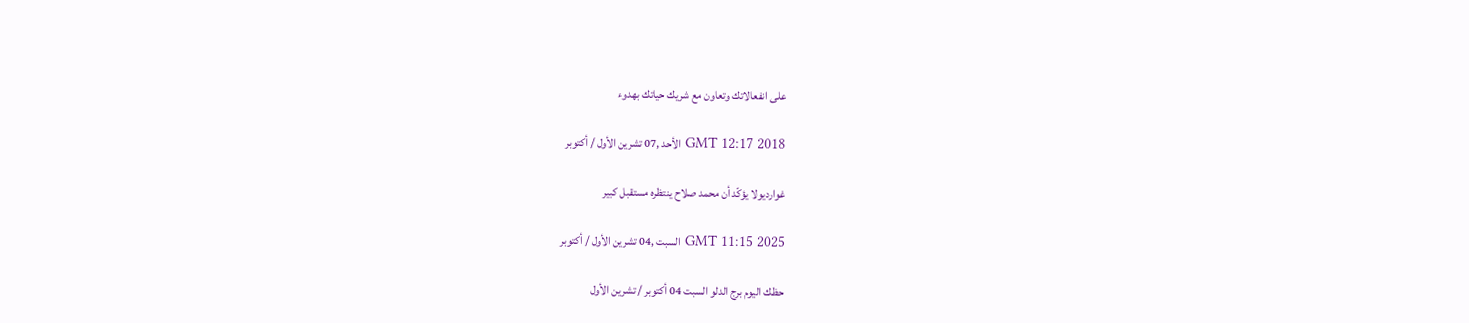على انفعالاتك وتعاون مع شريك حياتك بهدوء

GMT 12:17 2018 الأحد ,07 تشرين الأول / أكتوبر

غوارديولا يؤكّد أن محمد صلاح ينتظره مستقبل كبير

GMT 11:15 2025 السبت ,04 تشرين الأول / أكتوبر

حظك اليوم برج الدلو السبت 04 أكتوبر / تشرين الأول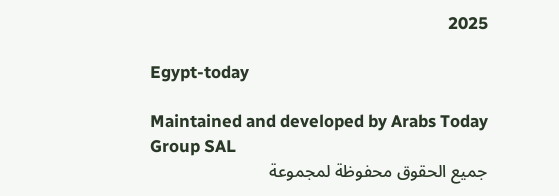2025

Egypt-today

Maintained and developed by Arabs Today Group SAL
جميع الحقوق محفوظة لمجموعة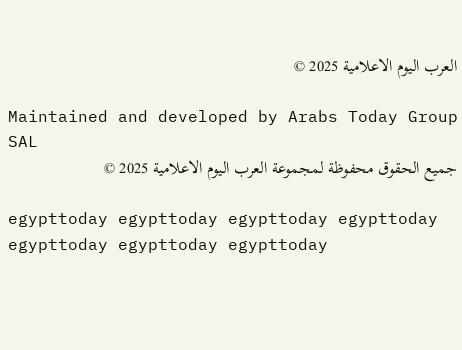العرب اليوم الاعلامية 2025 ©

Maintained and developed by Arabs Today Group SAL
جميع الحقوق محفوظة لمجموعة العرب اليوم الاعلامية 2025 ©

egypttoday egypttoday egypttoday egypttoday
egypttoday egypttoday egypttoday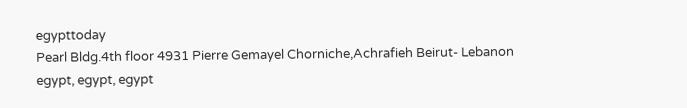egypttoday
Pearl Bldg.4th floor 4931 Pierre Gemayel Chorniche,Achrafieh Beirut- Lebanon
egypt, egypt, egypt